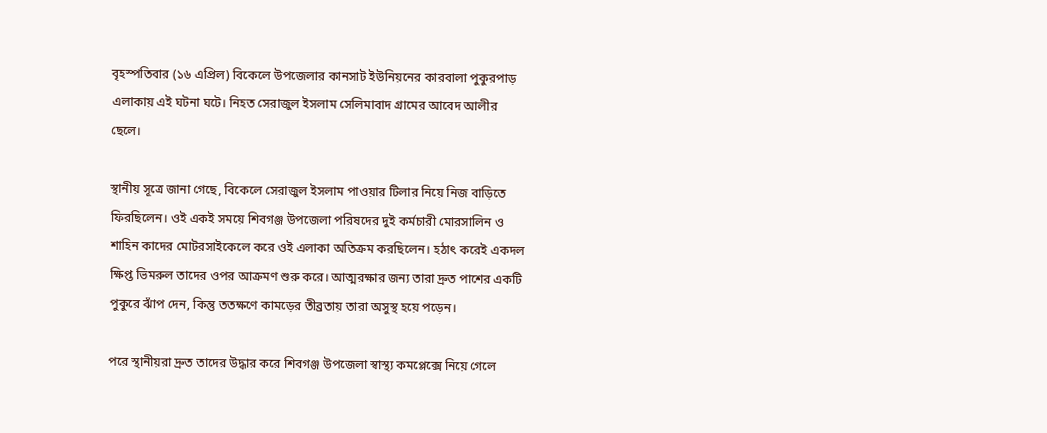বৃহস্পতিবার (১৬ এপ্রিল) বিকেলে উপজেলার কানসাট ইউনিয়নের কারবালা পুকুরপাড় এলাকায় এই ঘটনা ঘটে। নিহত সেরাজুল ইসলাম সেলিমাবাদ গ্রামের আবেদ আলীর ছেলে।

স্থানীয় সূত্রে জানা গেছে, বিকেলে সেরাজুল ইসলাম পাওয়ার টিলার নিয়ে নিজ বাড়িতে ফিরছিলেন। ওই একই সময়ে শিবগঞ্জ উপজেলা পরিষদের দুই কর্মচারী মোরসালিন ও শাহিন কাদের মোটরসাইকেলে করে ওই এলাকা অতিক্রম করছিলেন। হঠাৎ করেই একদল ক্ষিপ্ত ভিমরুল তাদের ওপর আক্রমণ শুরু করে। আত্মরক্ষার জন্য তারা দ্রুত পাশের একটি পুকুরে ঝাঁপ দেন, কিন্তু ততক্ষণে কামড়ের তীব্রতায় তারা অসুস্থ হয়ে পড়েন।

পরে স্থানীয়রা দ্রুত তাদের উদ্ধার করে শিবগঞ্জ উপজেলা স্বাস্থ্য কমপ্লেক্সে নিয়ে গেলে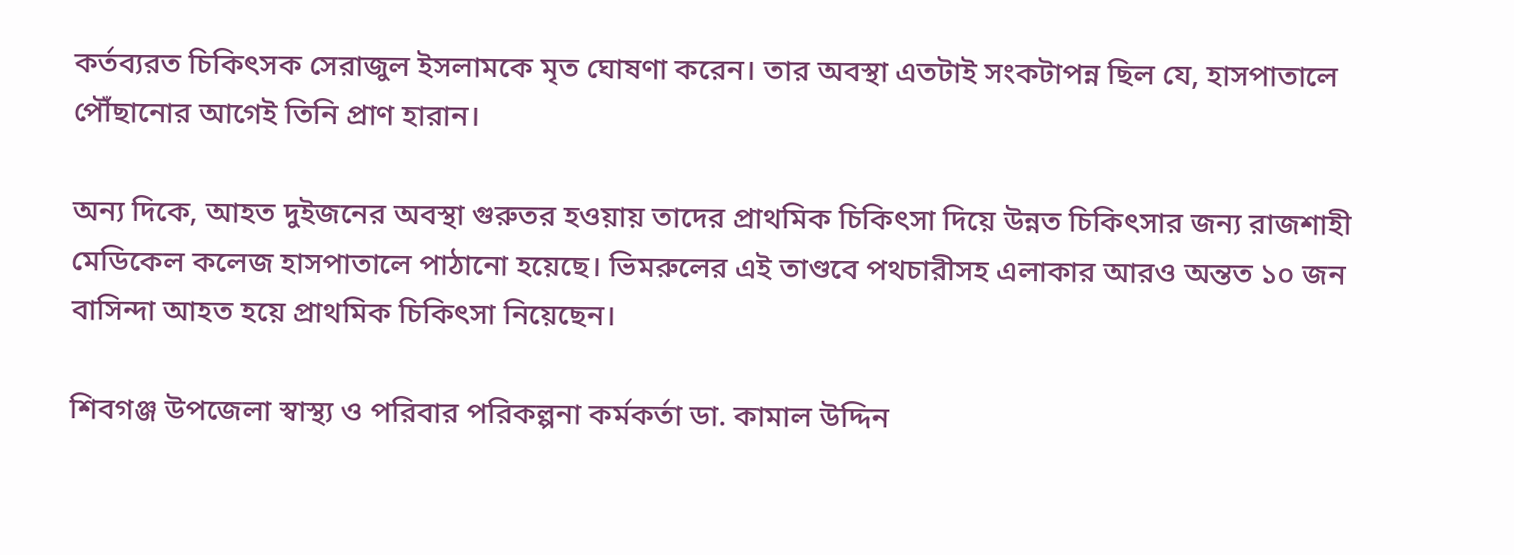কর্তব্যরত চিকিৎসক সেরাজুল ইসলামকে মৃত ঘোষণা করেন। তার অবস্থা এতটাই সংকটাপন্ন ছিল যে, হাসপাতালে পৌঁছানোর আগেই তিনি প্রাণ হারান।

অন্য দিকে, আহত দুইজনের অবস্থা গুরুতর হওয়ায় তাদের প্রাথমিক চিকিৎসা দিয়ে উন্নত চিকিৎসার জন্য রাজশাহী মেডিকেল কলেজ হাসপাতালে পাঠানো হয়েছে। ভিমরুলের এই তাণ্ডবে পথচারীসহ এলাকার আরও অন্তত ১০ জন বাসিন্দা আহত হয়ে প্রাথমিক চিকিৎসা নিয়েছেন।

শিবগঞ্জ উপজেলা স্বাস্থ্য ও পরিবার পরিকল্পনা কর্মকর্তা ডা. কামাল উদ্দিন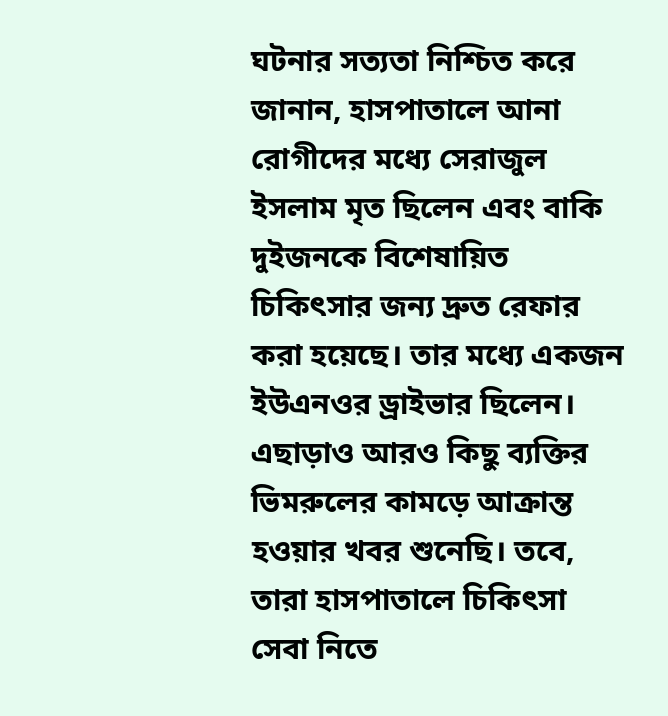ঘটনার সত্যতা নিশ্চিত করে জানান, হাসপাতালে আনা রোগীদের মধ্যে সেরাজুল ইসলাম মৃত ছিলেন এবং বাকি দুইজনকে বিশেষায়িত চিকিৎসার জন্য দ্রুত রেফার করা হয়েছে। তার মধ্যে একজন ইউএনওর ড্রাইভার ছিলেন। এছাড়াও আরও কিছু ব্যক্তির ভিমরুলের কামড়ে আক্রান্ত হওয়ার খবর শুনেছি। তবে, তারা হাসপাতালে চিকিৎসা সেবা নিতে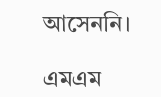আসেননি।

এমএম